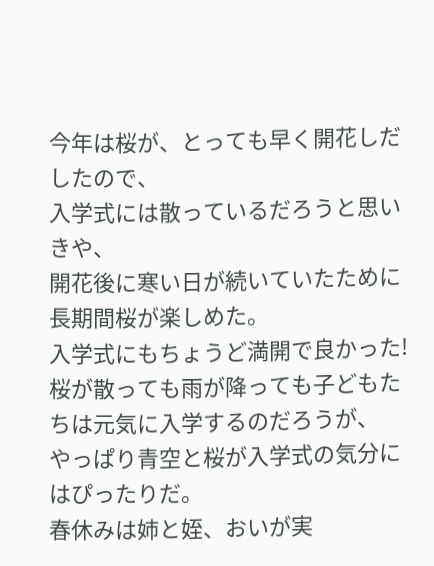今年は桜が、とっても早く開花しだしたので、
入学式には散っているだろうと思いきや、
開花後に寒い日が続いていたために長期間桜が楽しめた。
入学式にもちょうど満開で良かった!
桜が散っても雨が降っても子どもたちは元気に入学するのだろうが、
やっぱり青空と桜が入学式の気分にはぴったりだ。
春休みは姉と姪、おいが実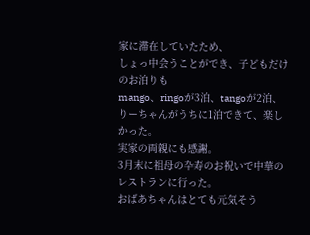家に滞在していたため、
しょっ中会うことができ、子どもだけのお泊りも
mango、ringoが3泊、tangoが2泊、
りーちゃんがうちに1泊できて、楽しかった。
実家の両親にも感謝。
3月末に祖母の卆寿のお祝いで中華のレストランに行った。
おばあちゃんはとても元気そう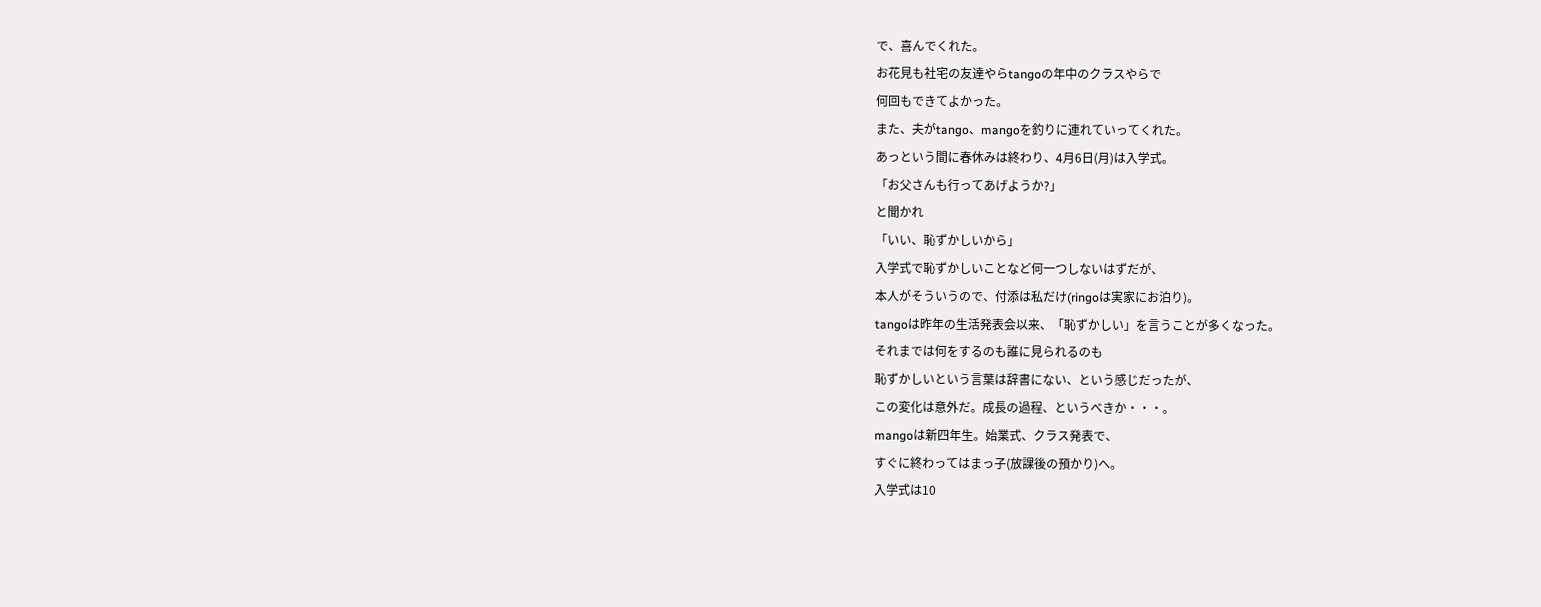で、喜んでくれた。
お花見も社宅の友達やらtangoの年中のクラスやらで
何回もできてよかった。
また、夫がtango、mangoを釣りに連れていってくれた。
あっという間に春休みは終わり、4月6日(月)は入学式。
「お父さんも行ってあげようか?」
と聞かれ
「いい、恥ずかしいから」
入学式で恥ずかしいことなど何一つしないはずだが、
本人がそういうので、付添は私だけ(ringoは実家にお泊り)。
tangoは昨年の生活発表会以来、「恥ずかしい」を言うことが多くなった。
それまでは何をするのも誰に見られるのも
恥ずかしいという言葉は辞書にない、という感じだったが、
この変化は意外だ。成長の過程、というべきか・・・。
mangoは新四年生。始業式、クラス発表で、
すぐに終わってはまっ子(放課後の預かり)へ。
入学式は10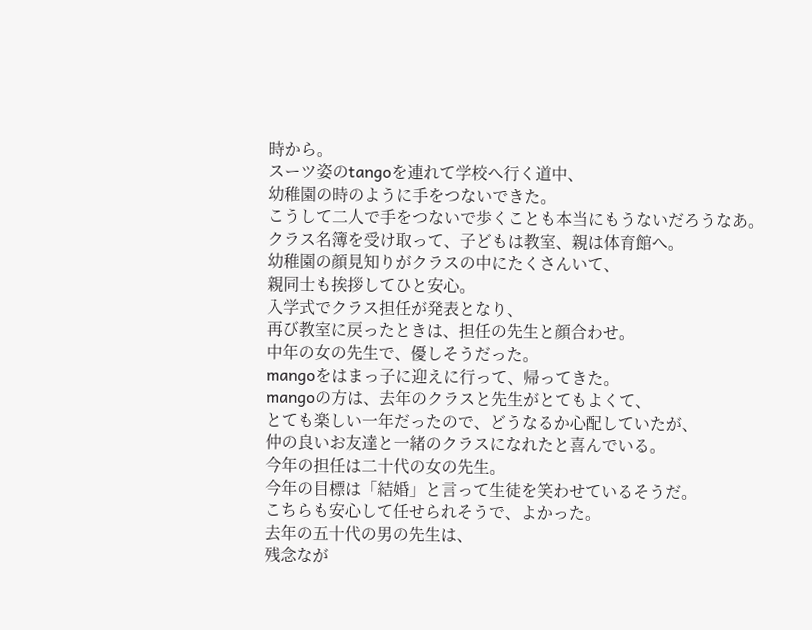時から。
スーツ姿のtangoを連れて学校へ行く道中、
幼稚園の時のように手をつないできた。
こうして二人で手をつないで歩くことも本当にもうないだろうなあ。
クラス名簿を受け取って、子どもは教室、親は体育館へ。
幼稚園の顔見知りがクラスの中にたくさんいて、
親同士も挨拶してひと安心。
入学式でクラス担任が発表となり、
再び教室に戻ったときは、担任の先生と顔合わせ。
中年の女の先生で、優しそうだった。
mangoをはまっ子に迎えに行って、帰ってきた。
mangoの方は、去年のクラスと先生がとてもよくて、
とても楽しい一年だったので、どうなるか心配していたが、
仲の良いお友達と一緒のクラスになれたと喜んでいる。
今年の担任は二十代の女の先生。
今年の目標は「結婚」と言って生徒を笑わせているそうだ。
こちらも安心して任せられそうで、よかった。
去年の五十代の男の先生は、
残念なが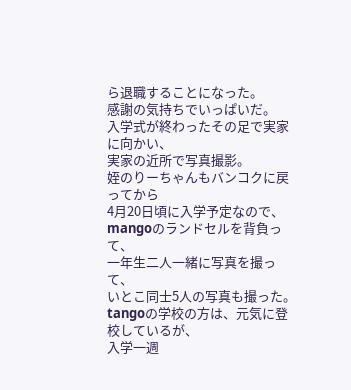ら退職することになった。
感謝の気持ちでいっぱいだ。
入学式が終わったその足で実家に向かい、
実家の近所で写真撮影。
姪のりーちゃんもバンコクに戻ってから
4月20日頃に入学予定なので、
mangoのランドセルを背負って、
一年生二人一緒に写真を撮って、
いとこ同士5人の写真も撮った。
tangoの学校の方は、元気に登校しているが、
入学一週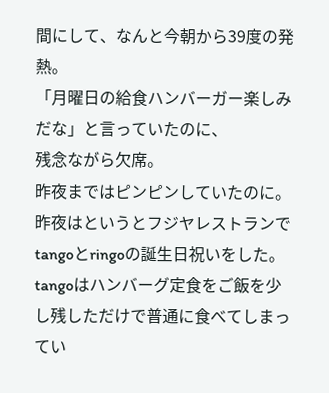間にして、なんと今朝から39度の発熱。
「月曜日の給食ハンバーガー楽しみだな」と言っていたのに、
残念ながら欠席。
昨夜まではピンピンしていたのに。
昨夜はというとフジヤレストランでtangoとringoの誕生日祝いをした。
tangoはハンバーグ定食をご飯を少し残しただけで普通に食べてしまってい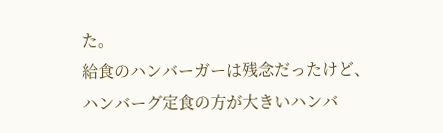た。
給食のハンバーガーは残念だったけど、
ハンバーグ定食の方が大きいハンバ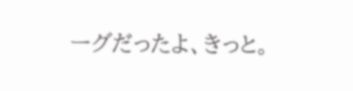ーグだったよ、きっと。